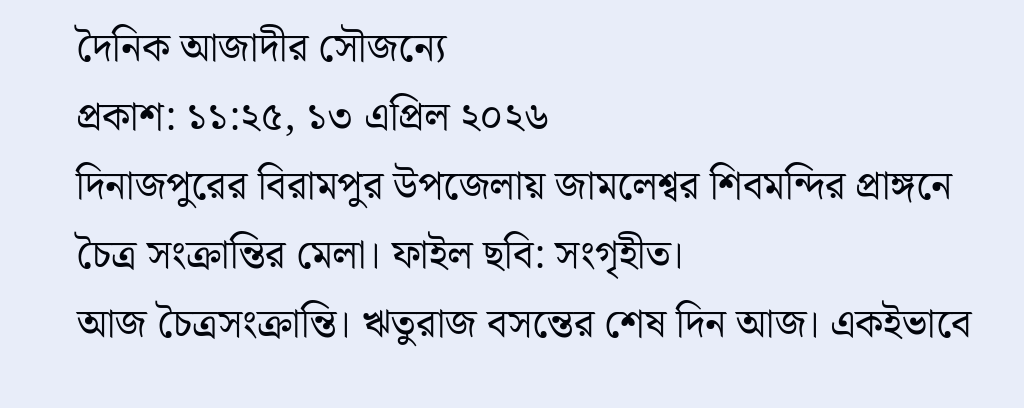দৈনিক আজাদীর সৌজন্যে
প্রকাশ: ১১:২৫, ১৩ এপ্রিল ২০২৬
দিনাজপুরের বিরামপুর উপজেলায় জামলেশ্বর শিবমন্দির প্রাঙ্গনে চৈত্র সংক্রান্তির মেলা। ফাইল ছবি: সংগৃহীত।
আজ চৈত্রসংক্রান্তি। ঋতুরাজ বসন্তের শেষ দিন আজ। একইভাবে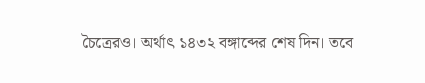চৈত্রেরও। অর্থাৎ ১৪৩২ বঙ্গাব্দের শেষ দিন। তবে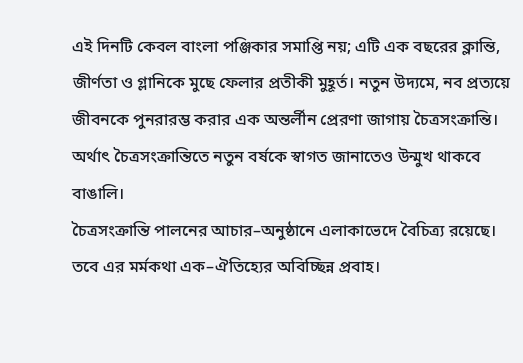এই দিনটি কেবল বাংলা পঞ্জিকার সমাপ্তি নয়; এটি এক বছরের ক্লান্তি, জীর্ণতা ও গ্লানিকে মুছে ফেলার প্রতীকী মুহূর্ত। নতুন উদ্যমে, নব প্রত্যয়ে জীবনকে পুনরারম্ভ করার এক অন্তর্লীন প্রেরণা জাগায় চৈত্রসংক্রান্তি। অর্থাৎ চৈত্রসংক্রান্তিতে নতুন বর্ষকে স্বাগত জানাতেও উন্মুখ থাকবে বাঙালি।
চৈত্রসংক্রান্তি পালনের আচার–অনুষ্ঠানে এলাকাভেদে বৈচিত্র্য রয়েছে। তবে এর মর্মকথা এক–ঐতিহ্যের অবিচ্ছিন্ন প্রবাহ।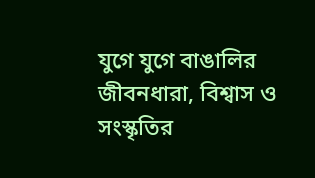যুগে যুগে বাঙালির জীবনধারা, বিশ্বাস ও সংস্কৃতির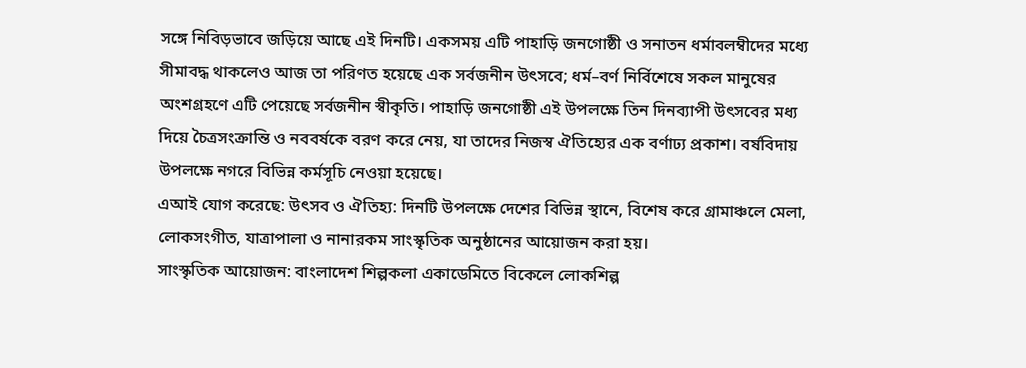সঙ্গে নিবিড়ভাবে জড়িয়ে আছে এই দিনটি। একসময় এটি পাহাড়ি জনগোষ্ঠী ও সনাতন ধর্মাবলম্বীদের মধ্যে সীমাবদ্ধ থাকলেও আজ তা পরিণত হয়েছে এক সর্বজনীন উৎসবে; ধর্ম–বর্ণ নির্বিশেষে সকল মানুষের অংশগ্রহণে এটি পেয়েছে সর্বজনীন স্বীকৃতি। পাহাড়ি জনগোষ্ঠী এই উপলক্ষে তিন দিনব্যাপী উৎসবের মধ্য দিয়ে চৈত্রসংক্রান্তি ও নববর্ষকে বরণ করে নেয়, যা তাদের নিজস্ব ঐতিহ্যের এক বর্ণাঢ্য প্রকাশ। বর্ষবিদায় উপলক্ষে নগরে বিভিন্ন কর্মসূচি নেওয়া হয়েছে।
এআই যোগ করেছে: উৎসব ও ঐতিহ্য: দিনটি উপলক্ষে দেশের বিভিন্ন স্থানে, বিশেষ করে গ্রামাঞ্চলে মেলা, লোকসংগীত, যাত্রাপালা ও নানারকম সাংস্কৃতিক অনুষ্ঠানের আয়োজন করা হয়।
সাংস্কৃতিক আয়োজন: বাংলাদেশ শিল্পকলা একাডেমিতে বিকেলে লোকশিল্প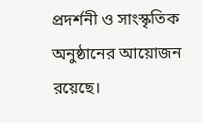প্রদর্শনী ও সাংস্কৃতিক অনুষ্ঠানের আয়োজন রয়েছে।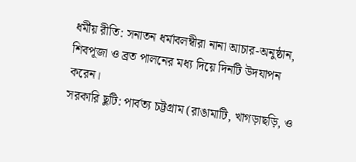ধর্মীয় রীতি: সনাতন ধর্মাবলম্বীরা নানা আচার-অনুষ্ঠান, শিবপূজা ও ব্রত পালনের মধ্য দিয়ে দিনটি উদযাপন করেন।
সরকারি ছুটি: পার্বত্য চট্টগ্রাম (রাঙামাটি, খাগড়াছড়ি, ও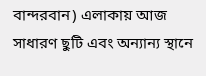বান্দরবান) এলাকায় আজ সাধারণ ছুটি এবং অন্যান্য স্থানে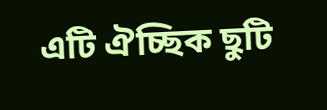এটি ঐচ্ছিক ছুটি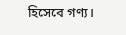হিসেবে গণ্য।